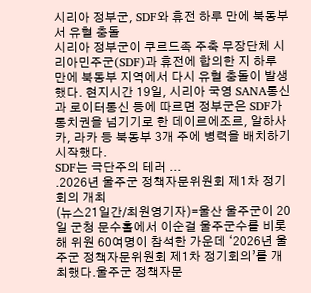시리아 정부군, SDF와 휴전 하루 만에 북동부서 유혈 충돌
시리아 정부군이 쿠르드족 주축 무장단체 시리아민주군(SDF)과 휴전에 합의한 지 하루 만에 북동부 지역에서 다시 유혈 충돌이 발생했다. 현지시간 19일, 시리아 국영 SANA통신과 로이터통신 등에 따르면 정부군은 SDF가 통치권을 넘기기로 한 데이르에조르, 알하사카, 라카 등 북동부 3개 주에 병력을 배치하기 시작했다.
SDF는 극단주의 테러 ...
.2026년 울주군 정책자문위원회 제1차 정기회의 개최
(뉴스21일간/최원영기자)=울산 울주군이 20일 군청 문수홀에서 이순걸 울주군수를 비롯해 위원 60여명이 참석한 가운데 ‘2026년 울주군 정책자문위원회 제1차 정기회의’를 개최했다.울주군 정책자문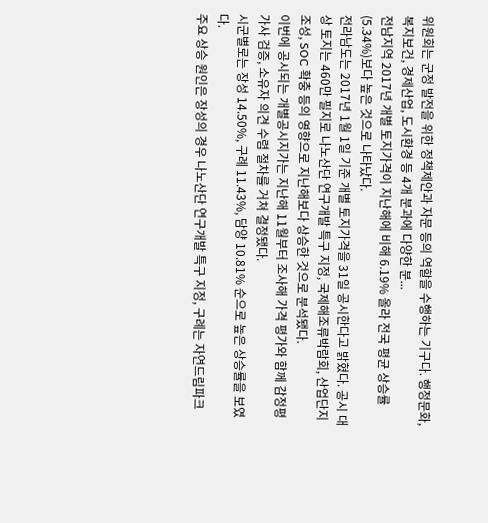위원회는 군정 발전을 위한 정책제안과 자문 등의 역할을 수행하는 기구다. 행정문화, 복지보건, 경제산업, 도시환경 등 4개 분과에 다양한 분...
전남지역 2017년 개별 토지가격이 지난해에 비해 6.19% 올라 전국 평균 상승률(5.34%)보다 높은 것으로 나타났다.
전라남도는 2017년 1월 1일 기준 개별 토지가격을 31일 공시한다고 밝혔다. 공시 대상 토지는 460만 필지로 나노산단 연구개발 특구 지정, 국제해조류박람회, 산업단지 조성, SOC 확충 등의 영향으로 지난해보다 상승한 것으로 분석됐다.
이번에 공시되는 개별공시지가는 지난해 11월부터 조사해 가격 평가와 함께 감정평가사 검증, 소유자 의견 수렴 절차를 거쳐 결정됐다.
시군별로는 장성 14.50%, 구례 11.43%, 담양 10.81% 순으로 높은 상승률을 보였다.
주요 상승 원인은 장성의 경우 나노산단 연구개발 특구 지정, 구례는 자연드림파크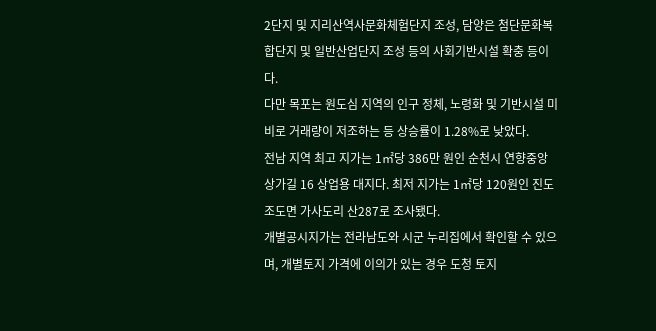2단지 및 지리산역사문화체험단지 조성, 담양은 첨단문화복합단지 및 일반산업단지 조성 등의 사회기반시설 확충 등이다.
다만 목포는 원도심 지역의 인구 정체, 노령화 및 기반시설 미비로 거래량이 저조하는 등 상승률이 1.28%로 낮았다.
전남 지역 최고 지가는 1㎡당 386만 원인 순천시 연향중앙상가길 16 상업용 대지다. 최저 지가는 1㎡당 120원인 진도 조도면 가사도리 산287로 조사됐다.
개별공시지가는 전라남도와 시군 누리집에서 확인할 수 있으며, 개별토지 가격에 이의가 있는 경우 도청 토지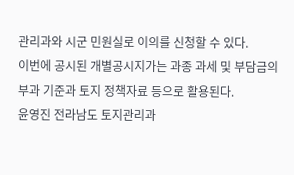관리과와 시군 민원실로 이의를 신청할 수 있다.
이번에 공시된 개별공시지가는 과종 과세 및 부담금의 부과 기준과 토지 정책자료 등으로 활용된다.
윤영진 전라남도 토지관리과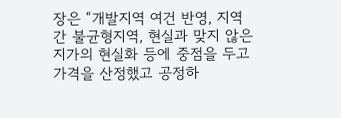장은 “개발지역 여건 반영, 지역 간 불균형지역, 현실과 맞지 않은 지가의 현실화 등에 중점을 두고 가격을 산정했고 공정하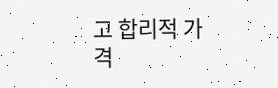고 합리적 가격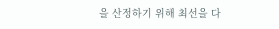을 산정하기 위해 최선을 다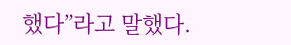했다”라고 말했다.